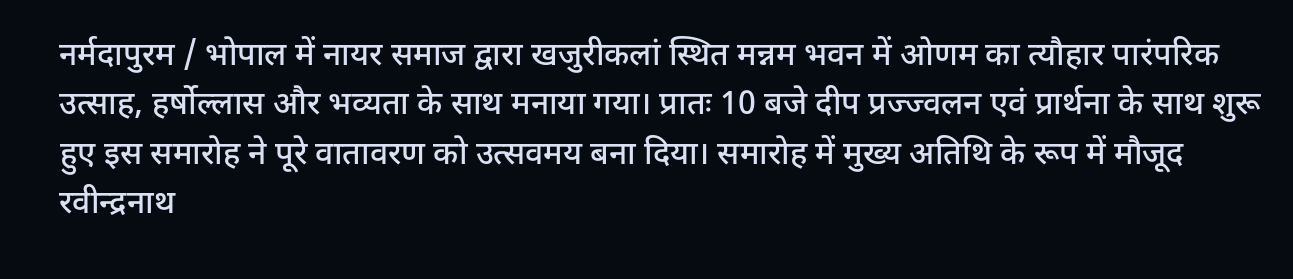नर्मदापुरम / भोपाल में नायर समाज द्वारा खजुरीकलां स्थित मन्नम भवन में ओणम का त्यौहार पारंपरिक उत्साह, हर्षोल्लास और भव्यता के साथ मनाया गया। प्रातः 10 बजे दीप प्रज्ज्वलन एवं प्रार्थना के साथ शुरू हुए इस समारोह ने पूरे वातावरण को उत्सवमय बना दिया। समारोह में मुख्य अतिथि के रूप में मौजूद रवीन्द्रनाथ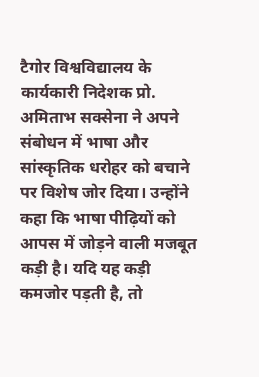टैगोर विश्वविद्यालय के कार्यकारी निदेशक प्रो. अमिताभ सक्सेना ने अपने संबोधन में भाषा और सांस्कृतिक धरोहर को बचाने पर विशेष जोर दिया। उन्होंने कहा कि भाषा पीढ़ियों को आपस में जोड़ने वाली मजबूत कड़ी है। यदि यह कड़ी कमजोर पड़ती है, तो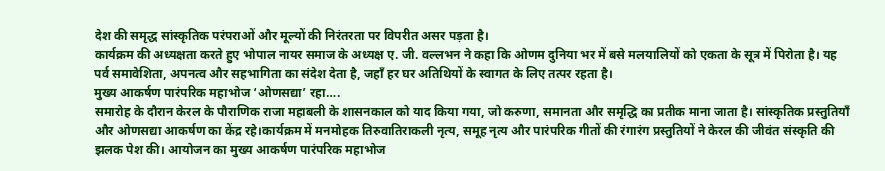देश की समृद्ध सांस्कृतिक परंपराओं और मूल्यों की निरंतरता पर विपरीत असर पड़ता है।
कार्यक्रम की अध्यक्षता करते हुए भोपाल नायर समाज के अध्यक्ष ए. जी. वल्लभन ने कहा कि ओणम दुनिया भर में बसे मलयालियों को एकता के सूत्र में पिरोता है। यह पर्व समावेशिता, अपनत्व और सहभागिता का संदेश देता है, जहाँ हर घर अतिथियों के स्वागत के लिए तत्पर रहता है।
मुख्य आकर्षण पारंपरिक महाभोज ‘ओणसद्या’ रहा….
समारोह के दौरान केरल के पौराणिक राजा महाबली के शासनकाल को याद किया गया, जो करुणा, समानता और समृद्धि का प्रतीक माना जाता है। सांस्कृतिक प्रस्तुतियाँ और ओणसद्या आकर्षण का केंद्र रहे।कार्यक्रम में मनमोहक तिरुवातिराकली नृत्य, समूह नृत्य और पारंपरिक गीतों की रंगारंग प्रस्तुतियों ने केरल की जीवंत संस्कृति की झलक पेश की। आयोजन का मुख्य आकर्षण पारंपरिक महाभोज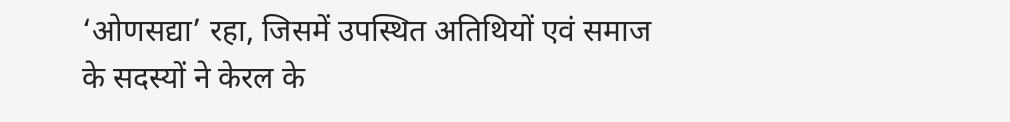‘ओणसद्या’ रहा, जिसमें उपस्थित अतिथियों एवं समाज के सदस्यों ने केरल के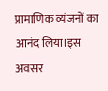प्रामाणिक व्यंजनों का आनंद लिया।इस अवसर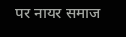पर नायर समाज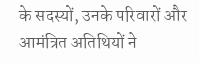के सदस्यों, उनके परिवारों और आमंत्रित अतिथियों ने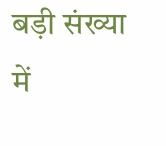बड़ी संख्या में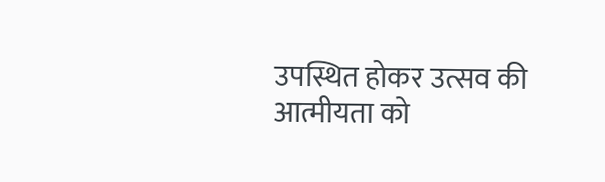उपस्थित होकर उत्सव की आत्मीयता को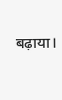बढ़ाया।